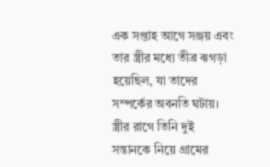এক সপ্তাহ আগে সঞ্জয় এবং তার স্ত্রীর মধ্যে তীব্র ঝগড়া হয়েছিল, যা তাদের সম্পর্কের অবনতি ঘটায়। স্ত্রীর রাগে তিনি দুই সন্তানকে নিয়ে গ্রামের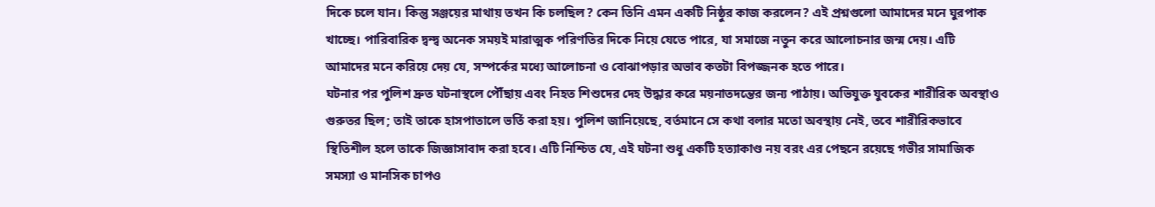দিকে চলে যান। কিন্তু সঞ্জয়ের মাথায় তখন কি চলছিল? কেন তিনি এমন একটি নিষ্ঠুর কাজ করলেন? এই প্রশ্নগুলো আমাদের মনে ঘুরপাক খাচ্ছে। পারিবারিক দ্বন্দ্ব অনেক সময়ই মারাত্মক পরিণতির দিকে নিয়ে যেতে পারে, যা সমাজে নতুন করে আলোচনার জন্ম দেয়। এটি আমাদের মনে করিয়ে দেয় যে, সম্পর্কের মধ্যে আলোচনা ও বোঝাপড়ার অভাব কতটা বিপজ্জনক হতে পারে।
ঘটনার পর পুলিশ দ্রুত ঘটনাস্থলে পৌঁছায় এবং নিহত শিশুদের দেহ উদ্ধার করে ময়নাতদন্তের জন্য পাঠায়। অভিযুক্ত যুবকের শারীরিক অবস্থাও গুরুতর ছিল; তাই তাকে হাসপাতালে ভর্তি করা হয়। পুলিশ জানিয়েছে, বর্তমানে সে কথা বলার মতো অবস্থায় নেই, তবে শারীরিকভাবে স্থিতিশীল হলে তাকে জিজ্ঞাসাবাদ করা হবে। এটি নিশ্চিত যে, এই ঘটনা শুধু একটি হত্যাকাণ্ড নয় বরং এর পেছনে রয়েছে গভীর সামাজিক সমস্যা ও মানসিক চাপও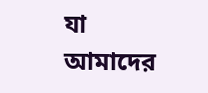যা আমাদের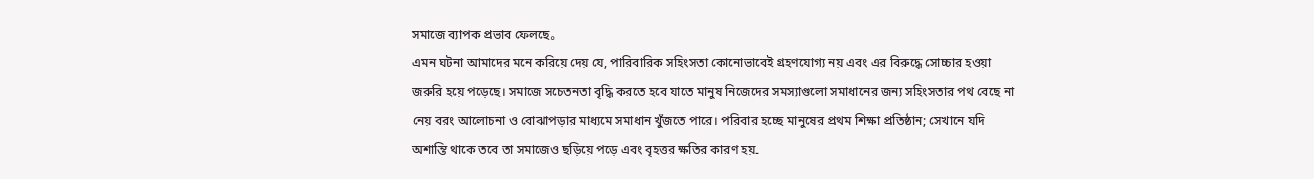সমাজে ব্যাপক প্রভাব ফেলছে。
এমন ঘটনা আমাদের মনে করিয়ে দেয় যে, পারিবারিক সহিংসতা কোনোভাবেই গ্রহণযোগ্য নয় এবং এর বিরুদ্ধে সোচ্চার হওয়া জরুরি হয়ে পড়েছে। সমাজে সচেতনতা বৃদ্ধি করতে হবে যাতে মানুষ নিজেদের সমস্যাগুলো সমাধানের জন্য সহিংসতার পথ বেছে না নেয় বরং আলোচনা ও বোঝাপড়ার মাধ্যমে সমাধান খুঁজতে পারে। পরিবার হচ্ছে মানুষের প্রথম শিক্ষা প্রতিষ্ঠান; সেখানে যদি অশান্তি থাকে তবে তা সমাজেও ছড়িয়ে পড়ে এবং বৃহত্তর ক্ষতির কারণ হয়۔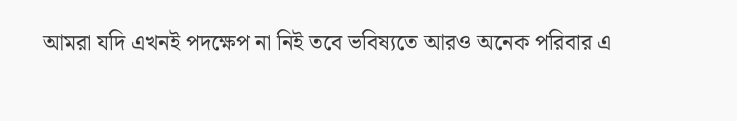আমরা যদি এখনই পদক্ষেপ না নিই তবে ভবিষ্যতে আরও অনেক পরিবার এ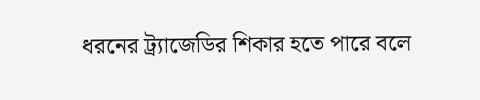ধরনের ট্র্যাজেডির শিকার হতে পারে বলে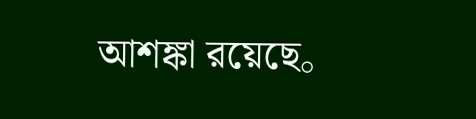আশঙ্কা রয়েছে。